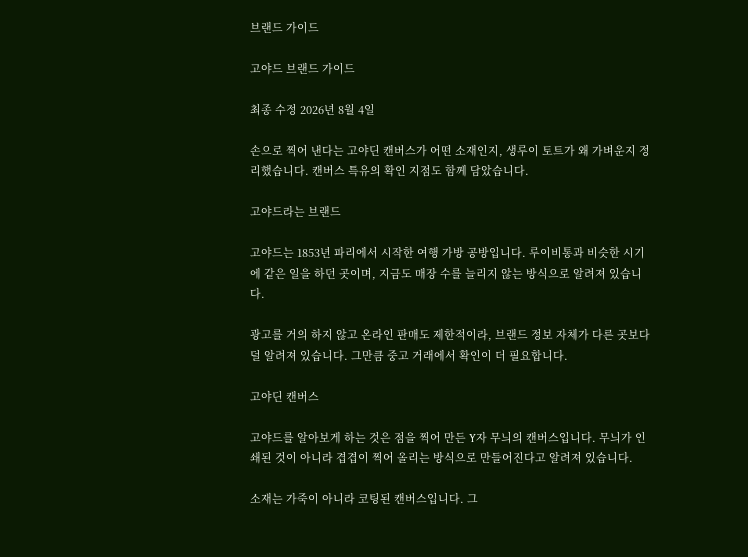브랜드 가이드

고야드 브랜드 가이드

최종 수정 2026년 8월 4일

손으로 찍어 낸다는 고야딘 캔버스가 어떤 소재인지, 생루이 토트가 왜 가벼운지 정리했습니다. 캔버스 특유의 확인 지점도 함께 담았습니다.

고야드라는 브랜드

고야드는 1853년 파리에서 시작한 여행 가방 공방입니다. 루이비통과 비슷한 시기에 같은 일을 하던 곳이며, 지금도 매장 수를 늘리지 않는 방식으로 알려져 있습니다.

광고를 거의 하지 않고 온라인 판매도 제한적이라, 브랜드 정보 자체가 다른 곳보다 덜 알려져 있습니다. 그만큼 중고 거래에서 확인이 더 필요합니다.

고야딘 캔버스

고야드를 알아보게 하는 것은 점을 찍어 만든 Y자 무늬의 캔버스입니다. 무늬가 인쇄된 것이 아니라 겹겹이 찍어 올리는 방식으로 만들어진다고 알려져 있습니다.

소재는 가죽이 아니라 코팅된 캔버스입니다. 그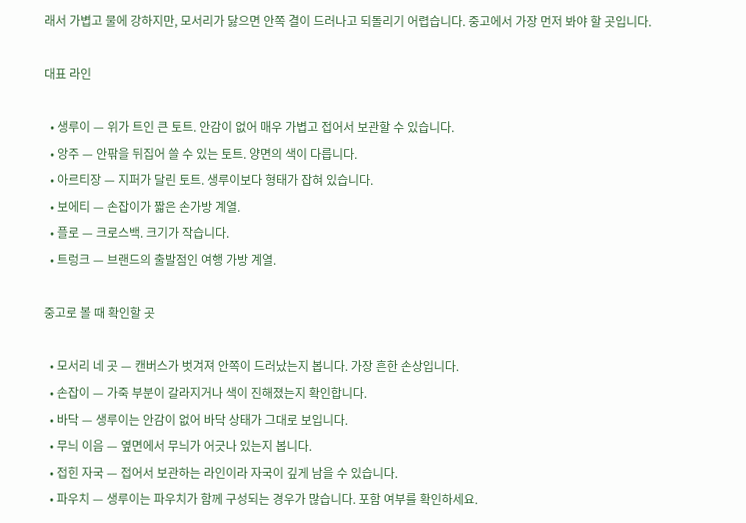래서 가볍고 물에 강하지만, 모서리가 닳으면 안쪽 결이 드러나고 되돌리기 어렵습니다. 중고에서 가장 먼저 봐야 할 곳입니다.

대표 라인

  • 생루이 — 위가 트인 큰 토트. 안감이 없어 매우 가볍고 접어서 보관할 수 있습니다.
  • 앙주 — 안팎을 뒤집어 쓸 수 있는 토트. 양면의 색이 다릅니다.
  • 아르티장 — 지퍼가 달린 토트. 생루이보다 형태가 잡혀 있습니다.
  • 보에티 — 손잡이가 짧은 손가방 계열.
  • 플로 — 크로스백. 크기가 작습니다.
  • 트렁크 — 브랜드의 출발점인 여행 가방 계열.

중고로 볼 때 확인할 곳

  • 모서리 네 곳 — 캔버스가 벗겨져 안쪽이 드러났는지 봅니다. 가장 흔한 손상입니다.
  • 손잡이 — 가죽 부분이 갈라지거나 색이 진해졌는지 확인합니다.
  • 바닥 — 생루이는 안감이 없어 바닥 상태가 그대로 보입니다.
  • 무늬 이음 — 옆면에서 무늬가 어긋나 있는지 봅니다.
  • 접힌 자국 — 접어서 보관하는 라인이라 자국이 깊게 남을 수 있습니다.
  • 파우치 — 생루이는 파우치가 함께 구성되는 경우가 많습니다. 포함 여부를 확인하세요.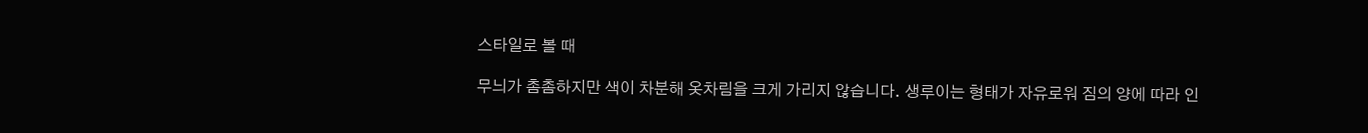스타일로 볼 때

무늬가 촘촘하지만 색이 차분해 옷차림을 크게 가리지 않습니다. 생루이는 형태가 자유로워 짐의 양에 따라 인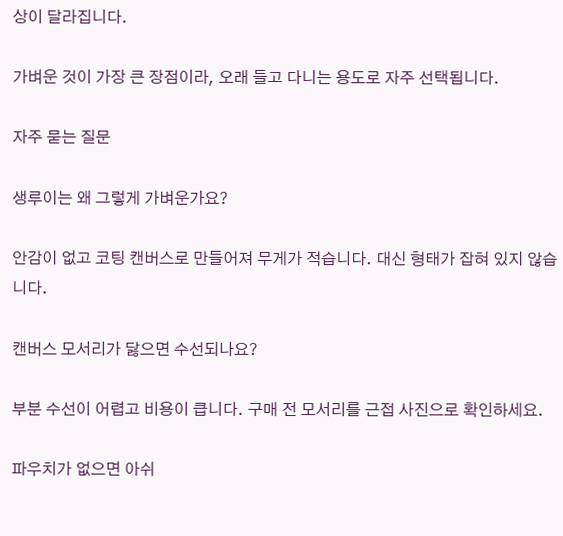상이 달라집니다.

가벼운 것이 가장 큰 장점이라, 오래 들고 다니는 용도로 자주 선택됩니다.

자주 묻는 질문

생루이는 왜 그렇게 가벼운가요?

안감이 없고 코팅 캔버스로 만들어져 무게가 적습니다. 대신 형태가 잡혀 있지 않습니다.

캔버스 모서리가 닳으면 수선되나요?

부분 수선이 어렵고 비용이 큽니다. 구매 전 모서리를 근접 사진으로 확인하세요.

파우치가 없으면 아쉬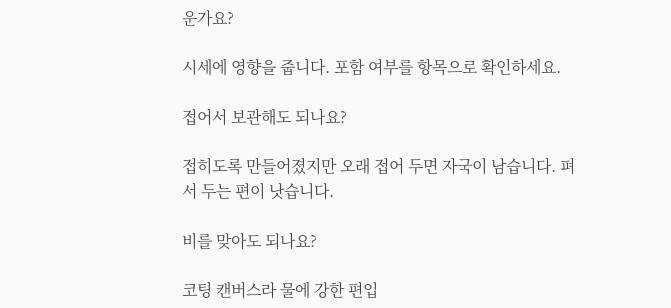운가요?

시세에 영향을 줍니다. 포함 여부를 항목으로 확인하세요.

접어서 보관해도 되나요?

접히도록 만들어졌지만 오래 접어 두면 자국이 남습니다. 펴서 두는 편이 낫습니다.

비를 맞아도 되나요?

코팅 캔버스라 물에 강한 편입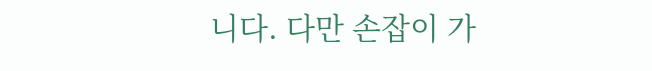니다. 다만 손잡이 가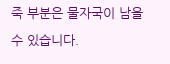죽 부분은 물자국이 남을 수 있습니다.